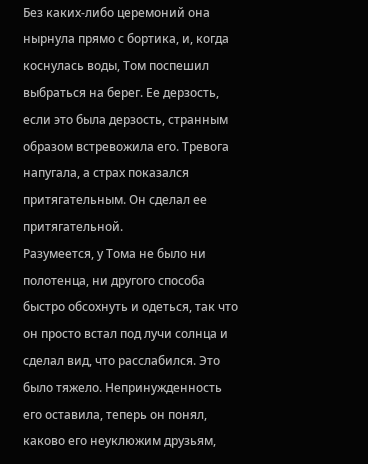Без каких-либо церемоний она нырнула прямо с бортика, и, когда коснулась воды, Том поспешил выбраться на берег. Ее дерзость, если это была дерзость, странным образом встревожила его. Тревога напугала, а страх показался притягательным. Он сделал ее притягательной.
Разумеется, у Тома не было ни полотенца, ни другого способа быстро обсохнуть и одеться, так что он просто встал под лучи солнца и сделал вид, что расслабился. Это было тяжело. Непринужденность его оставила, теперь он понял, каково его неуклюжим друзьям,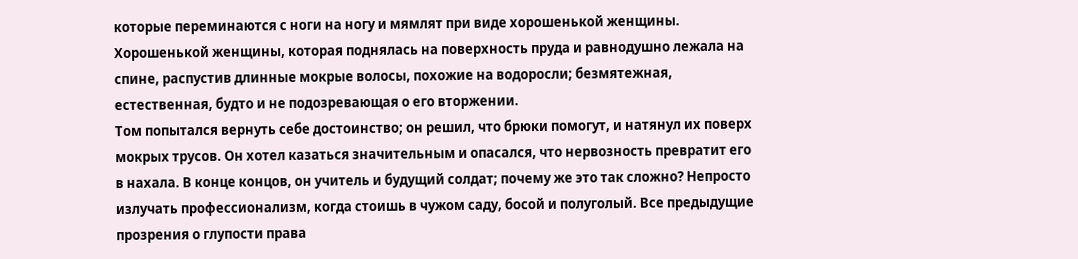которые переминаются с ноги на ногу и мямлят при виде хорошенькой женщины. Хорошенькой женщины, которая поднялась на поверхность пруда и равнодушно лежала на спине, распустив длинные мокрые волосы, похожие на водоросли; безмятежная, естественная, будто и не подозревающая о его вторжении.
Том попытался вернуть себе достоинство; он решил, что брюки помогут, и натянул их поверх мокрых трусов. Он хотел казаться значительным и опасался, что нервозность превратит его в нахала. В конце концов, он учитель и будущий солдат; почему же это так сложно? Непросто излучать профессионализм, когда стоишь в чужом саду, босой и полуголый. Все предыдущие прозрения о глупости права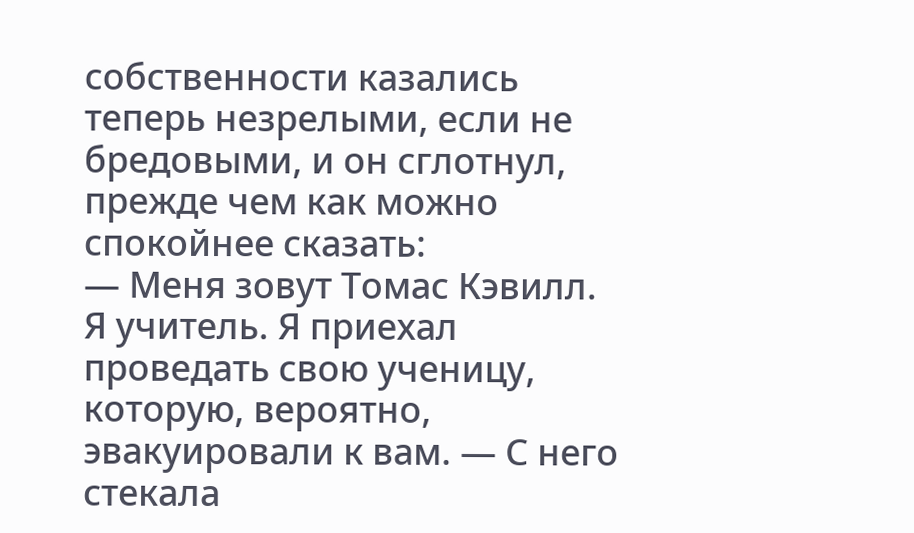собственности казались теперь незрелыми, если не бредовыми, и он сглотнул, прежде чем как можно спокойнее сказать:
— Меня зовут Томас Кэвилл. Я учитель. Я приехал проведать свою ученицу, которую, вероятно, эвакуировали к вам. — С него стекала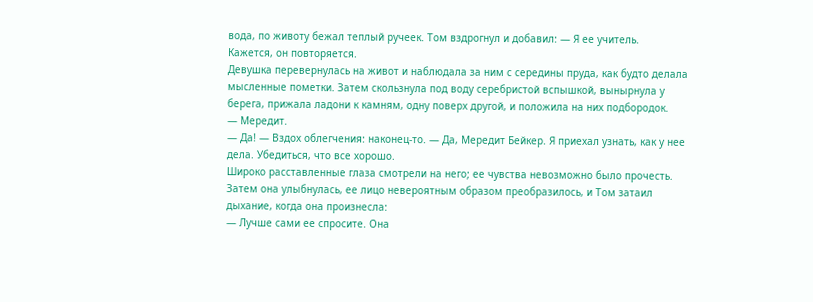вода, по животу бежал теплый ручеек. Том вздрогнул и добавил: — Я ее учитель.
Кажется, он повторяется.
Девушка перевернулась на живот и наблюдала за ним с середины пруда, как будто делала мысленные пометки. Затем скользнула под воду серебристой вспышкой, вынырнула у берега, прижала ладони к камням, одну поверх другой, и положила на них подбородок.
— Мередит.
— Да! — Вздох облегчения: наконец-то. — Да, Мередит Бейкер. Я приехал узнать, как у нее дела. Убедиться, что все хорошо.
Широко расставленные глаза смотрели на него; ее чувства невозможно было прочесть. Затем она улыбнулась, ее лицо невероятным образом преобразилось, и Том затаил дыхание, когда она произнесла:
— Лучше сами ее спросите. Она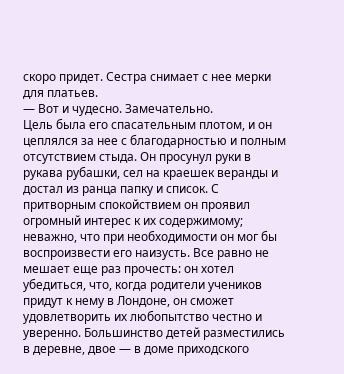скоро придет. Сестра снимает с нее мерки для платьев.
— Вот и чудесно. Замечательно.
Цель была его спасательным плотом, и он цеплялся за нее с благодарностью и полным отсутствием стыда. Он просунул руки в рукава рубашки, сел на краешек веранды и достал из ранца папку и список. С притворным спокойствием он проявил огромный интерес к их содержимому; неважно, что при необходимости он мог бы воспроизвести его наизусть. Все равно не мешает еще раз прочесть: он хотел убедиться, что, когда родители учеников придут к нему в Лондоне, он сможет удовлетворить их любопытство честно и уверенно. Большинство детей разместились в деревне, двое — в доме приходского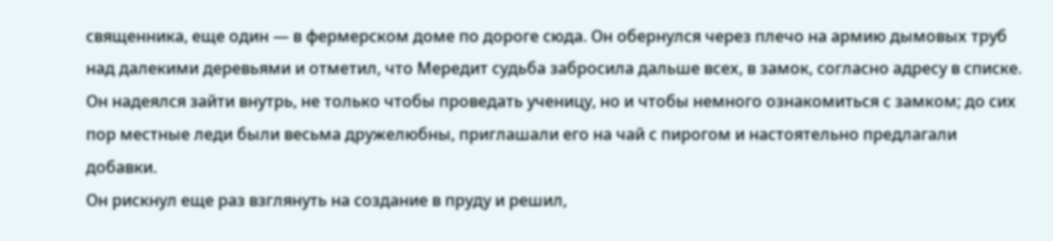священника, еще один — в фермерском доме по дороге сюда. Он обернулся через плечо на армию дымовых труб над далекими деревьями и отметил, что Мередит судьба забросила дальше всех, в замок, согласно адресу в списке. Он надеялся зайти внутрь, не только чтобы проведать ученицу, но и чтобы немного ознакомиться с замком; до сих пор местные леди были весьма дружелюбны, приглашали его на чай с пирогом и настоятельно предлагали добавки.
Он рискнул еще раз взглянуть на создание в пруду и решил,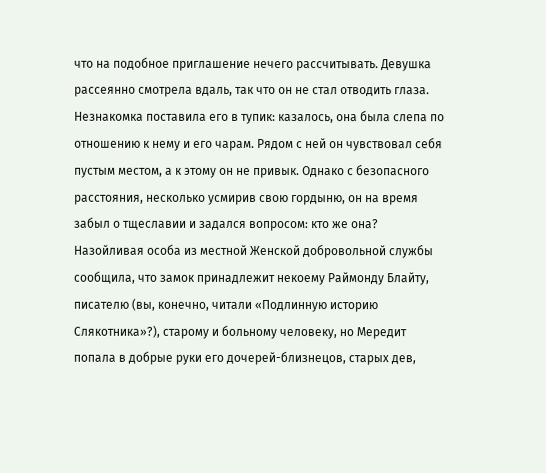что на подобное приглашение нечего рассчитывать. Девушка рассеянно смотрела вдаль, так что он не стал отводить глаза. Незнакомка поставила его в тупик: казалось, она была слепа по отношению к нему и его чарам. Рядом с ней он чувствовал себя пустым местом, а к этому он не привык. Однако с безопасного расстояния, несколько усмирив свою гордыню, он на время забыл о тщеславии и задался вопросом: кто же она? Назойливая особа из местной Женской добровольной службы сообщила, что замок принадлежит некоему Раймонду Блайту, писателю (вы, конечно, читали «Подлинную историю Слякотника»?), старому и больному человеку, но Мередит попала в добрые руки его дочерей-близнецов, старых дев,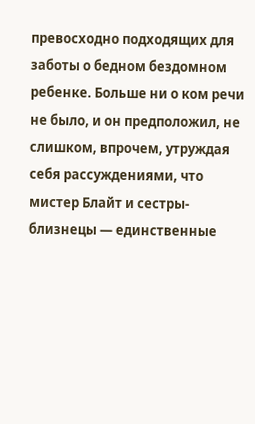превосходно подходящих для заботы о бедном бездомном ребенке. Больше ни о ком речи не было, и он предположил, не слишком, впрочем, утруждая себя рассуждениями, что мистер Блайт и сестры-близнецы — единственные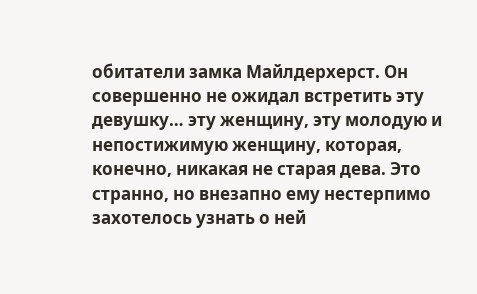обитатели замка Майлдерхерст. Он совершенно не ожидал встретить эту девушку… эту женщину, эту молодую и непостижимую женщину, которая, конечно, никакая не старая дева. Это странно, но внезапно ему нестерпимо захотелось узнать о ней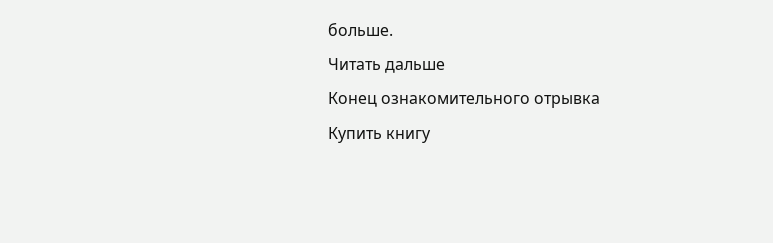больше.
Читать дальше
Конец ознакомительного отрывка
Купить книгу